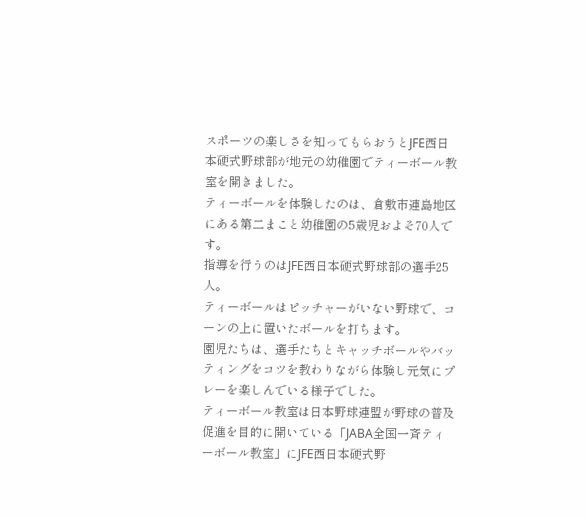スポーツの楽しさを知ってもらおうとJFE西日本硬式野球部が地元の幼稚園でティーボール教室を開きました。
ティーボールを体験したのは、倉敷市連島地区にある第二まこと幼稚園の5歳児およそ70人です。
指導を行うのはJFE西日本硬式野球部の選手25人。
ティーボールはピッチャーがいない野球で、コーンの上に置いたボールを打ちます。
園児たちは、選手たちとキャッチボールやバッティングをコツを教わりながら体験し元気にプレーを楽しんでいる様子でした。
ティーボール教室は日本野球連盟が野球の普及促進を目的に開いている「JABA全国一斉ティーボール教室」にJFE西日本硬式野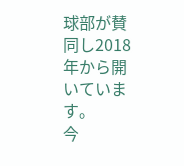球部が賛同し2018年から開いています。
今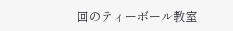回のティーボール教室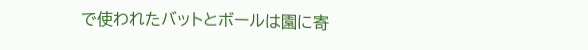で使われたバットとボールは園に寄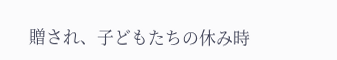贈され、子どもたちの休み時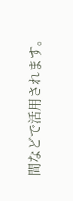間などで活用されます。